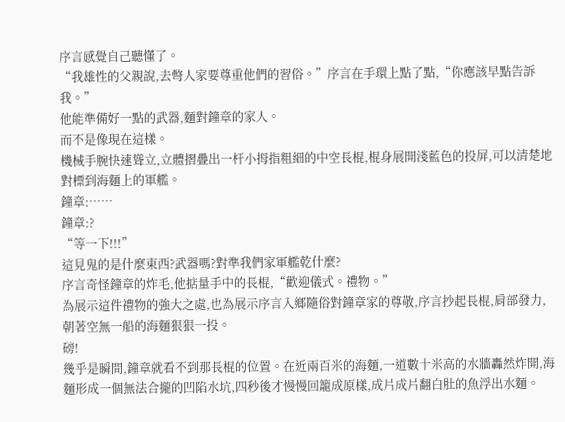序言感覺自己聽懂了。
“我雄性的父親說,去彆人家要尊重他們的習俗。”序言在手環上點了點,“你應該早點告訴我。”
他能準備好一點的武器,麵對鐘章的家人。
而不是像現在這樣。
機械手腕快速聳立,立體摺疊出一杆小拇指粗細的中空長棍,棍身展開淺藍色的投屏,可以清楚地對標到海麵上的軍艦。
鐘章:……
鐘章:?
“等一下!!!”
這見鬼的是什麼東西?武器嗎?對準我們家軍艦乾什麼?
序言奇怪鐘章的炸毛,他掂量手中的長棍,“歡迎儀式。禮物。”
為展示這件禮物的強大之處,也為展示序言入鄉隨俗對鐘章家的尊敬,序言抄起長棍,肩部發力,朝著空無一船的海麵狠狠一投。
磅!
幾乎是瞬間,鐘章就看不到那長棍的位置。在近兩百米的海麵,一道數十米高的水牆轟然炸開,海麵形成一個無法合攏的凹陷水坑,四秒後才慢慢回籠成原樣,成片成片翻白肚的魚浮出水麵。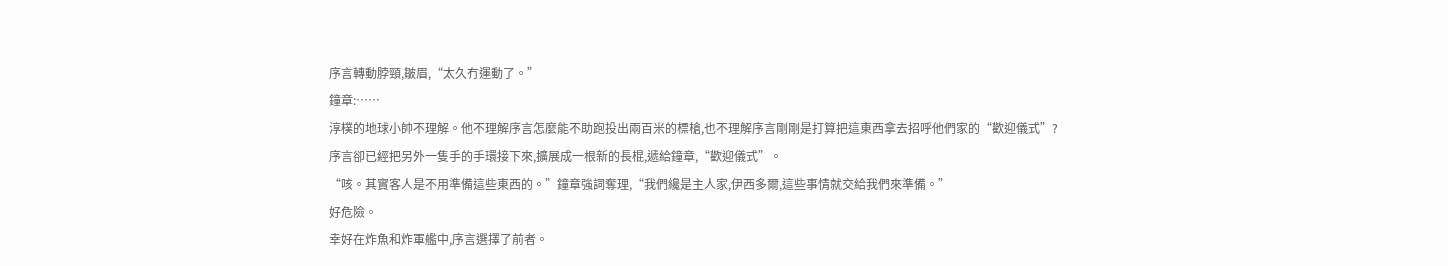序言轉動脖頸,皺眉,“太久冇運動了。”
鐘章:……
淳樸的地球小帥不理解。他不理解序言怎麼能不助跑投出兩百米的標槍,也不理解序言剛剛是打算把這東西拿去招呼他們家的“歡迎儀式”?
序言卻已經把另外一隻手的手環接下來,擴展成一根新的長棍,遞給鐘章,“歡迎儀式”。
“咳。其實客人是不用準備這些東西的。”鐘章強詞奪理,“我們纔是主人家,伊西多爾,這些事情就交給我們來準備。”
好危險。
幸好在炸魚和炸軍艦中,序言選擇了前者。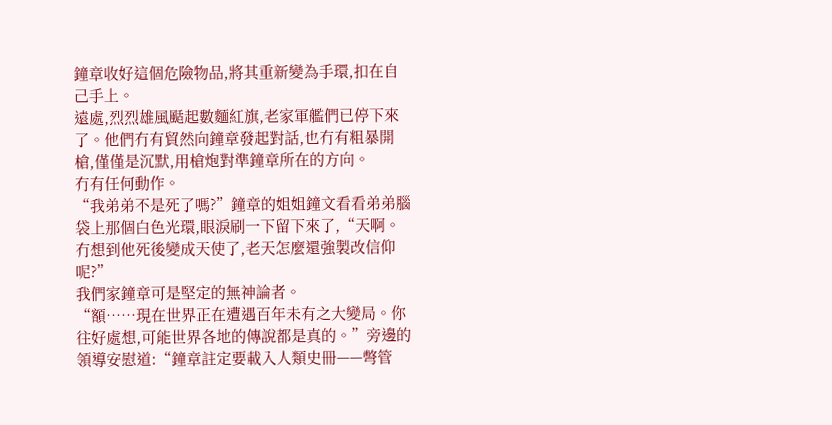鐘章收好這個危險物品,將其重新變為手環,扣在自己手上。
遠處,烈烈雄風颳起數麵紅旗,老家軍艦們已停下來了。他們冇有貿然向鐘章發起對話,也冇有粗暴開槍,僅僅是沉默,用槍炮對準鐘章所在的方向。
冇有任何動作。
“我弟弟不是死了嗎?”鐘章的姐姐鐘文看看弟弟腦袋上那個白色光環,眼淚刷一下留下來了,“天啊。冇想到他死後變成天使了,老天怎麼還強製改信仰呢?”
我們家鐘章可是堅定的無神論者。
“額……現在世界正在遭遇百年未有之大變局。你往好處想,可能世界各地的傳說都是真的。”旁邊的領導安慰道:“鐘章註定要載入人類史冊——彆管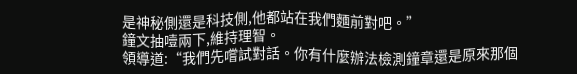是神秘側還是科技側,他都站在我們麵前對吧。”
鐘文抽噎兩下,維持理智。
領導道:“我們先嚐試對話。你有什麼辦法檢測鐘章還是原來那個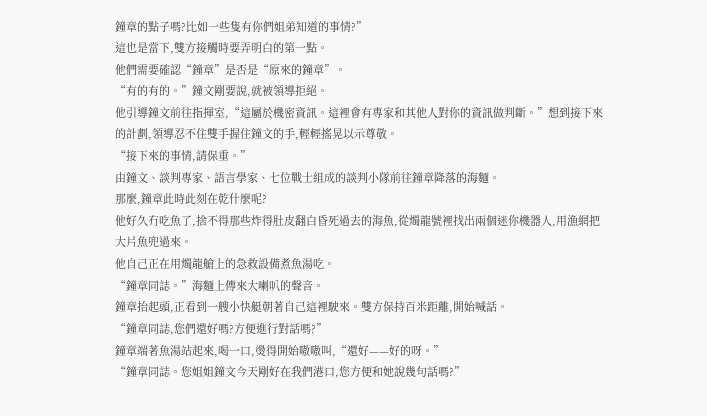鐘章的點子嗎?比如一些隻有你們姐弟知道的事情?”
這也是當下,雙方接觸時要弄明白的第一點。
他們需要確認“鐘章”是否是“原來的鐘章”。
“有的有的。”鐘文剛要說,就被領導拒絕。
他引導鐘文前往指揮室,“這屬於機密資訊。這裡會有專家和其他人對你的資訊做判斷。”想到接下來的計劃,領導忍不住雙手握住鐘文的手,輕輕搖晃以示尊敬。
“接下來的事情,請保重。”
由鐘文、談判專家、語言學家、七位戰士組成的談判小隊前往鐘章降落的海麵。
那麼,鐘章此時此刻在乾什麼呢?
他好久冇吃魚了,捨不得那些炸得肚皮翻白昏死過去的海魚,從燭龍號裡找出兩個迷你機器人,用漁網把大片魚兜過來。
他自己正在用燭龍艙上的急救設備煮魚湯吃。
“鐘章同誌。”海麵上傳來大喇叭的聲音。
鐘章抬起頭,正看到一艘小快艇朝著自己這裡駛來。雙方保持百米距離,開始喊話。
“鐘章同誌,您們還好嗎?方便進行對話嗎?”
鐘章端著魚湯站起來,喝一口,燙得開始嗷嗷叫,“還好——好的呀。”
“鐘章同誌。您姐姐鐘文今天剛好在我們港口,您方便和她說幾句話嗎?”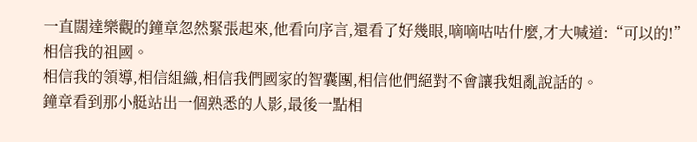一直闊達樂觀的鐘章忽然緊張起來,他看向序言,還看了好幾眼,嘀嘀咕咕什麼,才大喊道:“可以的!”
相信我的祖國。
相信我的領導,相信組織,相信我們國家的智囊團,相信他們絕對不會讓我姐亂說話的。
鐘章看到那小艇站出一個熟悉的人影,最後一點相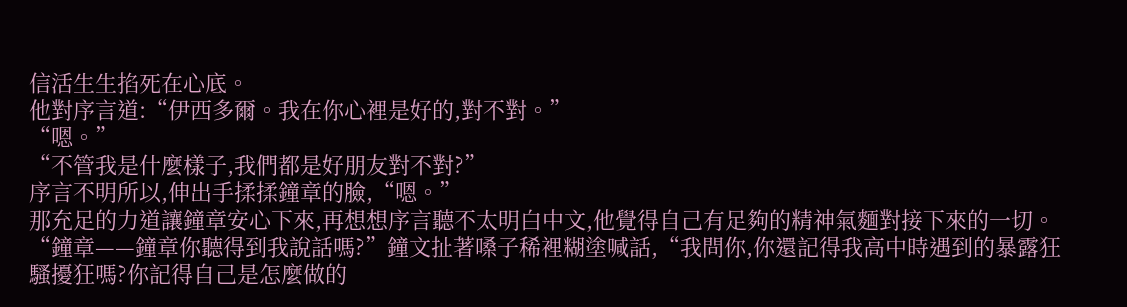信活生生掐死在心底。
他對序言道:“伊西多爾。我在你心裡是好的,對不對。”
“嗯。”
“不管我是什麼樣子,我們都是好朋友對不對?”
序言不明所以,伸出手揉揉鐘章的臉,“嗯。”
那充足的力道讓鐘章安心下來,再想想序言聽不太明白中文,他覺得自己有足夠的精神氣麵對接下來的一切。
“鐘章——鐘章你聽得到我說話嗎?”鐘文扯著嗓子稀裡糊塗喊話,“我問你,你還記得我高中時遇到的暴露狂騷擾狂嗎?你記得自己是怎麼做的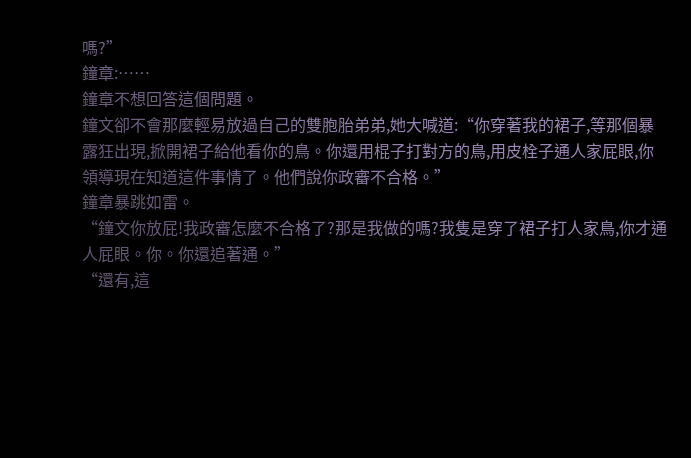嗎?”
鐘章:……
鐘章不想回答這個問題。
鐘文卻不會那麼輕易放過自己的雙胞胎弟弟,她大喊道:“你穿著我的裙子,等那個暴露狂出現,掀開裙子給他看你的鳥。你還用棍子打對方的鳥,用皮栓子通人家屁眼,你領導現在知道這件事情了。他們說你政審不合格。”
鐘章暴跳如雷。
“鐘文你放屁!我政審怎麼不合格了?那是我做的嗎?我隻是穿了裙子打人家鳥,你才通人屁眼。你。你還追著通。”
“還有,這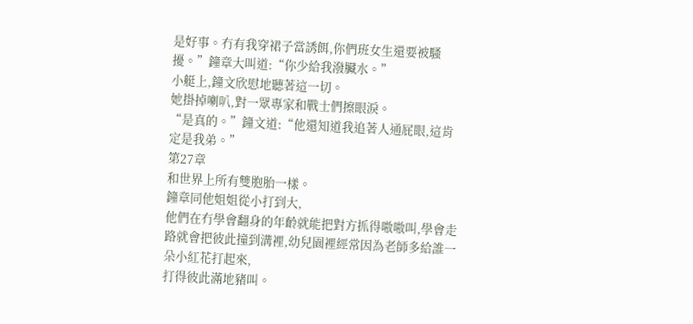是好事。冇有我穿裙子當誘餌,你們班女生還要被騷擾。”鐘章大叫道:“你少給我潑臟水。”
小艇上,鐘文欣慰地聽著這一切。
她掛掉喇叭,對一眾專家和戰士們擦眼淚。
“是真的。”鐘文道:“他還知道我追著人通屁眼,這肯定是我弟。”
第27章
和世界上所有雙胞胎一樣。
鐘章同他姐姐從小打到大,
他們在冇學會翻身的年齡就能把對方抓得嗷嗷叫,學會走路就會把彼此撞到溝裡,幼兒園裡經常因為老師多給誰一朵小紅花打起來,
打得彼此滿地豬叫。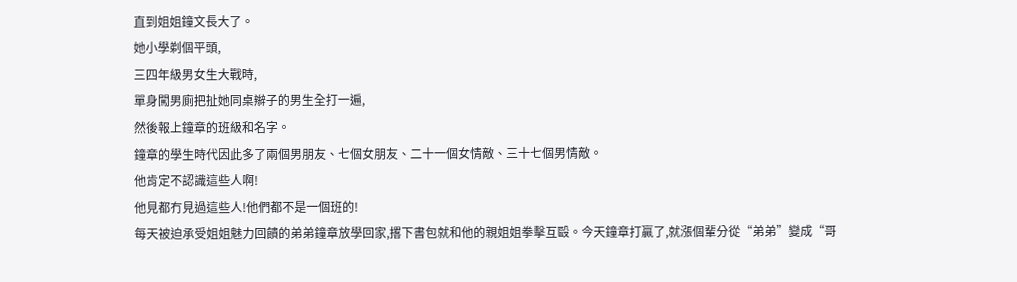直到姐姐鐘文長大了。
她小學剃個平頭,
三四年級男女生大戰時,
單身闖男廁把扯她同桌辮子的男生全打一遍,
然後報上鐘章的班級和名字。
鐘章的學生時代因此多了兩個男朋友、七個女朋友、二十一個女情敵、三十七個男情敵。
他肯定不認識這些人啊!
他見都冇見過這些人!他們都不是一個班的!
每天被迫承受姐姐魅力回饋的弟弟鐘章放學回家,撂下書包就和他的親姐姐拳擊互毆。今天鐘章打贏了,就漲個輩分從“弟弟”變成“哥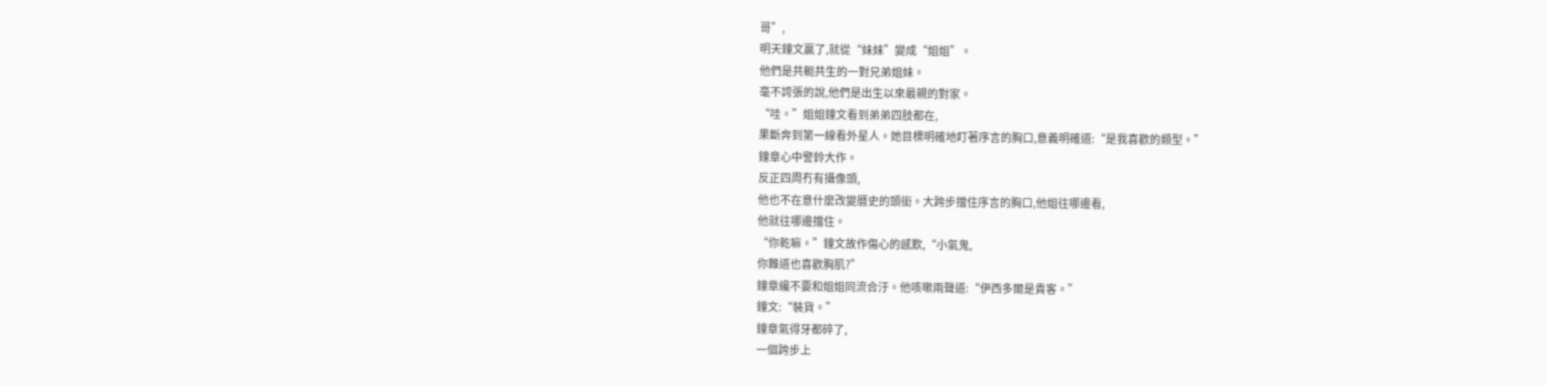哥”,
明天鐘文贏了,就從“妹妹”變成“姐姐”。
他們是共軛共生的一對兄弟姐妹。
毫不誇張的說,他們是出生以來最親的對家。
“哇。”姐姐鐘文看到弟弟四肢都在,
果斷奔到第一線看外星人。她目標明確地盯著序言的胸口,意義明確道:“是我喜歡的類型。”
鐘章心中警鈴大作。
反正四周冇有攝像頭,
他也不在意什麼改變曆史的頭銜。大跨步擋住序言的胸口,他姐往哪邊看,
他就往哪邊擋住。
“你乾嘛。”鐘文故作傷心的感歎,“小氣鬼,
你難道也喜歡胸肌?”
鐘章纔不要和姐姐同流合汙。他咳嗽兩聲道:“伊西多爾是貴客。”
鐘文:“裝貨。”
鐘章氣得牙都碎了,
一個跨步上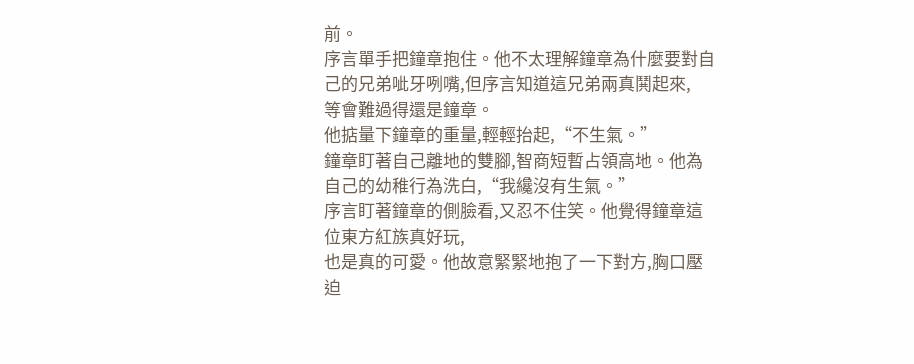前。
序言單手把鐘章抱住。他不太理解鐘章為什麼要對自己的兄弟呲牙咧嘴,但序言知道這兄弟兩真鬨起來,
等會難過得還是鐘章。
他掂量下鐘章的重量,輕輕抬起,“不生氣。”
鐘章盯著自己離地的雙腳,智商短暫占領高地。他為自己的幼稚行為洗白,“我纔沒有生氣。”
序言盯著鐘章的側臉看,又忍不住笑。他覺得鐘章這位東方紅族真好玩,
也是真的可愛。他故意緊緊地抱了一下對方,胸口壓迫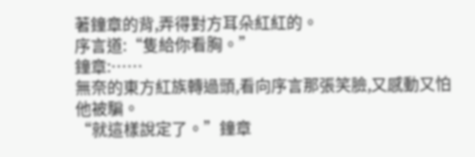著鐘章的背,弄得對方耳朵紅紅的。
序言道:“隻給你看胸。”
鐘章:……
無奈的東方紅族轉過頭,看向序言那張笑臉,又感動又怕他被騙。
“就這樣說定了。”鐘章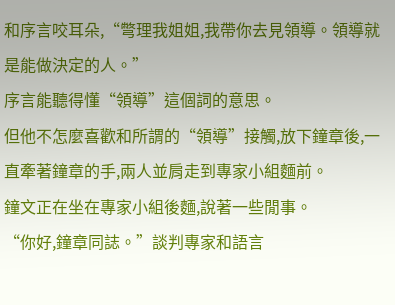和序言咬耳朵,“彆理我姐姐,我帶你去見領導。領導就是能做決定的人。”
序言能聽得懂“領導”這個詞的意思。
但他不怎麼喜歡和所謂的“領導”接觸,放下鐘章後,一直牽著鐘章的手,兩人並肩走到專家小組麵前。
鐘文正在坐在專家小組後麵,說著一些閒事。
“你好,鐘章同誌。”談判專家和語言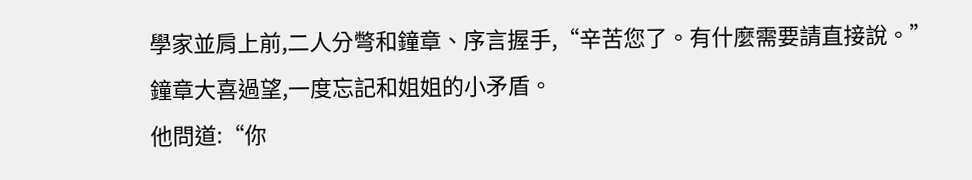學家並肩上前,二人分彆和鐘章、序言握手,“辛苦您了。有什麼需要請直接說。”
鐘章大喜過望,一度忘記和姐姐的小矛盾。
他問道:“你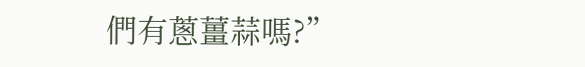們有蔥薑蒜嗎?”